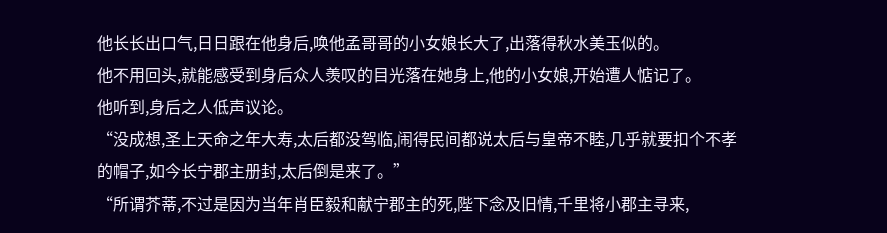他长长出口气,日日跟在他身后,唤他孟哥哥的小女娘长大了,出落得秋水美玉似的。
他不用回头,就能感受到身后众人羡叹的目光落在她身上,他的小女娘,开始遭人惦记了。
他听到,身后之人低声议论。
“没成想,圣上天命之年大寿,太后都没驾临,闹得民间都说太后与皇帝不睦,几乎就要扣个不孝的帽子,如今长宁郡主册封,太后倒是来了。”
“所谓芥蒂,不过是因为当年肖臣毅和献宁郡主的死,陛下念及旧情,千里将小郡主寻来,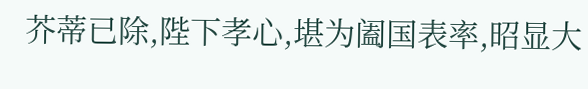芥蒂已除,陛下孝心,堪为阖国表率,昭显大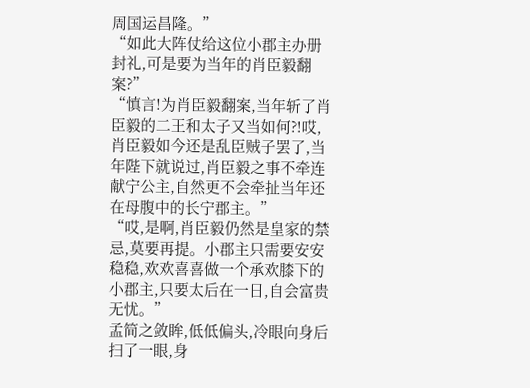周国运昌隆。”
“如此大阵仗给这位小郡主办册封礼,可是要为当年的肖臣毅翻案?”
“慎言!为肖臣毅翻案,当年斩了肖臣毅的二王和太子又当如何?!哎,肖臣毅如今还是乱臣贼子罢了,当年陛下就说过,肖臣毅之事不牵连献宁公主,自然更不会牵扯当年还在母腹中的长宁郡主。”
“哎,是啊,肖臣毅仍然是皇家的禁忌,莫要再提。小郡主只需要安安稳稳,欢欢喜喜做一个承欢膝下的小郡主,只要太后在一日,自会富贵无忧。”
孟简之敛眸,低低偏头,冷眼向身后扫了一眼,身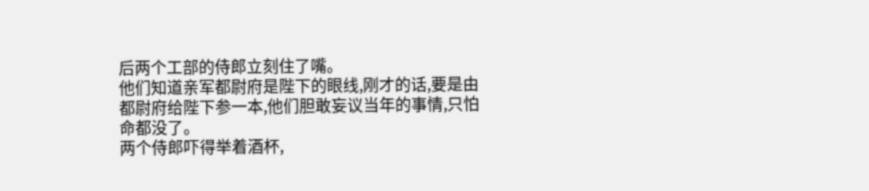后两个工部的侍郎立刻住了嘴。
他们知道亲军都尉府是陛下的眼线,刚才的话,要是由都尉府给陛下参一本,他们胆敢妄议当年的事情,只怕命都没了。
两个侍郎吓得举着酒杯,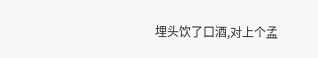埋头饮了口酒,对上个孟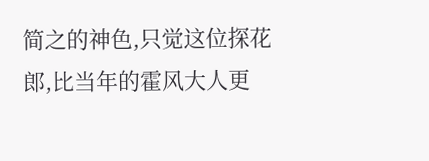简之的神色,只觉这位探花郎,比当年的霍风大人更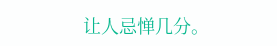让人忌惮几分。